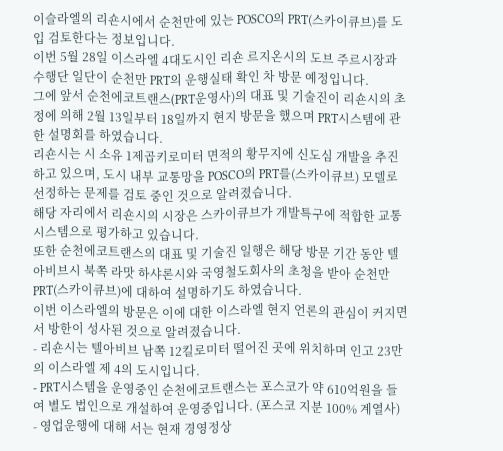이슬라엘의 리숀시에서 순천만에 있는 POSCO의 PRT(스카이큐브)를 도입 검토한다는 정보입니다.
이번 5월 28일 이스라엘 4대도시인 리숀 르지온시의 도브 주르시장과 수행단 일단이 순천만 PRT의 운행실태 확인 차 방문 예정입니다.
그에 앞서 순천에코트랜스(PRT운영사)의 대표 및 기술진이 리숀시의 초정에 의해 2월 13일부터 18일까지 현지 방문을 했으며 PRT시스템에 관한 설명회를 하였습니다.
리숀시는 시 소유 1제곱키로미터 면적의 황무지에 신도심 개발을 추진하고 있으며, 도시 내부 교통망을 POSCO의 PRT를(스카이큐브) 모델로 선정하는 문제를 검토 중인 것으로 알려졌습니다.
해당 자리에서 리숀시의 시장은 스카이큐브가 개발특구에 적합한 교통시스템으로 평가하고 있습니다.
또한 순천에코트랜스의 대표 및 기술진 일행은 해당 방문 기간 동안 텔아비브시 북쪽 라맛 하샤론시와 국영철도회사의 초청을 받아 순천만 PRT(스카이큐브)에 대하여 설명하기도 하였습니다.
이번 이스라엘의 방문은 이에 대한 이스라엘 현지 언론의 관심이 커지면서 방한이 성사된 것으로 알려졌습니다.
- 리숀시는 텔아비브 남쪽 12킬로미터 떨어진 곳에 위치하며 인고 23만의 이스라엘 제 4의 도시입니다.
- PRT시스템을 운영중인 순천에코트랜스는 포스코가 약 610억원을 들여 별도 법인으로 개설하여 운영중입니다. (포스코 지분 100% 계열사)
- 영업운행에 대해 서는 현재 경영정상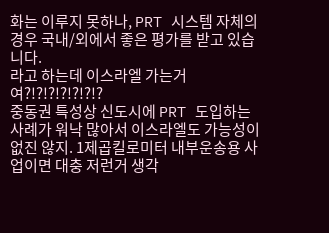화는 이루지 못하나, PRT 시스템 자체의 경우 국내/외에서 좋은 평가를 받고 있습니다.
라고 하는데 이스라엘 가는거여?!?!?!?!?!?!?
중동권 특성상 신도시에 PRT 도입하는 사례가 워낙 많아서 이스라엘도 가능성이 없진 않지. 1제곱킬로미터 내부운송용 사업이면 대충 저런거 생각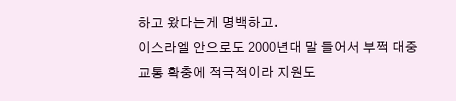하고 왔다는게 명백하고.
이스라엘 안으로도 2000년대 말 들어서 부쩍 대중교통 확충에 적극적이라 지원도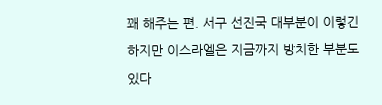꽤 해주는 편. 서구 선진국 대부분이 이렇긴 하지만 이스라엘은 지금까지 방치한 부분도 있다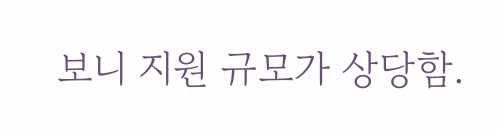보니 지원 규모가 상당함.